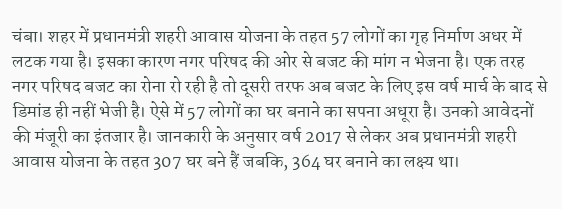चंबा। शहर में प्रधानमंत्री शहरी आवास योजना के तहत 57 लोगों का गृह निर्माण अधर में लटक गया है। इसका कारण नगर परिषद की ओर से बजट की मांग न भेजना है। एक तरह नगर परिषद बजट का रोना रो रही है तो दूसरी तरफ अब बजट के लिए इस वर्ष मार्च के बाद से डिमांड ही नहीं भेजी है। ऐसे में 57 लोगों का घर बनाने का सपना अधूरा है। उनको आवेदनों की मंजूरी का इंतजार है। जानकारी के अनुसार वर्ष 2017 से लेकर अब प्रधानमंत्री शहरी आवास योजना के तहत 307 घर बने हैं जबकि, 364 घर बनाने का लक्ष्य था।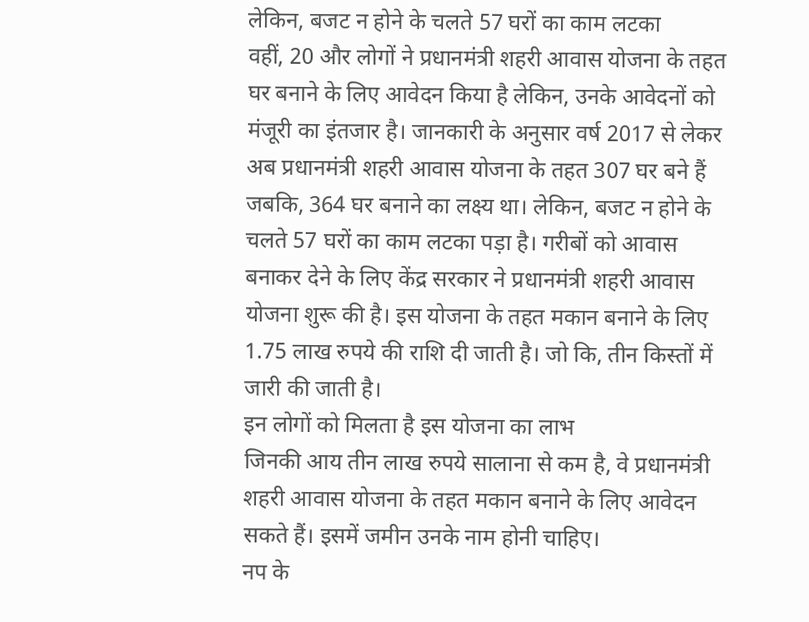लेकिन, बजट न होने के चलते 57 घरों का काम लटका
वहीं, 20 और लोगों ने प्रधानमंत्री शहरी आवास योजना के तहत घर बनाने के लिए आवेदन किया है लेकिन, उनके आवेदनों को मंजूरी का इंतजार है। जानकारी के अनुसार वर्ष 2017 से लेकर अब प्रधानमंत्री शहरी आवास योजना के तहत 307 घर बने हैं जबकि, 364 घर बनाने का लक्ष्य था। लेकिन, बजट न होने के चलते 57 घरों का काम लटका पड़ा है। गरीबों को आवास बनाकर देने के लिए केंद्र सरकार ने प्रधानमंत्री शहरी आवास योजना शुरू की है। इस योजना के तहत मकान बनाने के लिए 1.75 लाख रुपये की राशि दी जाती है। जो कि, तीन किस्तों में जारी की जाती है।
इन लोगों को मिलता है इस योजना का लाभ
जिनकी आय तीन लाख रुपये सालाना से कम है, वे प्रधानमंत्री शहरी आवास योजना के तहत मकान बनाने के लिए आवेदन सकते हैं। इसमें जमीन उनके नाम होनी चाहिए।
नप के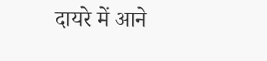दायरे में आने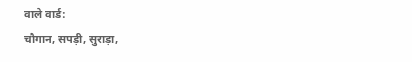वाले वार्ड:
चौगान, सपड़ी, सुराड़ा,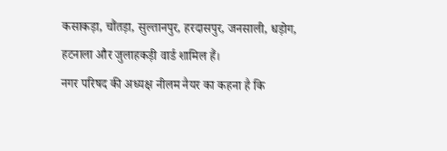कसाकड़ा, चौंतड़ा, सुल्तानपुर, हरदासपुर, जनसाली, धड़ोग, हटनाला और जुलाहकड़ी वार्ड शामिल हैं।
नगर परिषद की अध्यक्ष नीलम नैयर का कहना है कि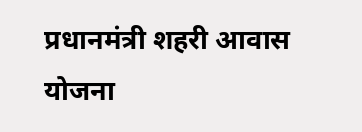प्रधानमंत्री शहरी आवास योजना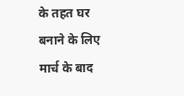के तहत घर बनाने के लिए मार्च के बाद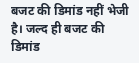बजट की डिमांड नहीं भेजी है। जल्द ही बजट की डिमांड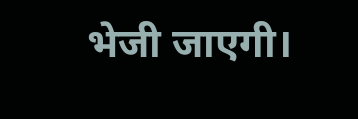भेजी जाएगी।